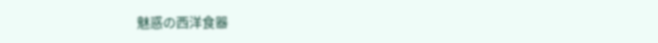魅惑の西洋食器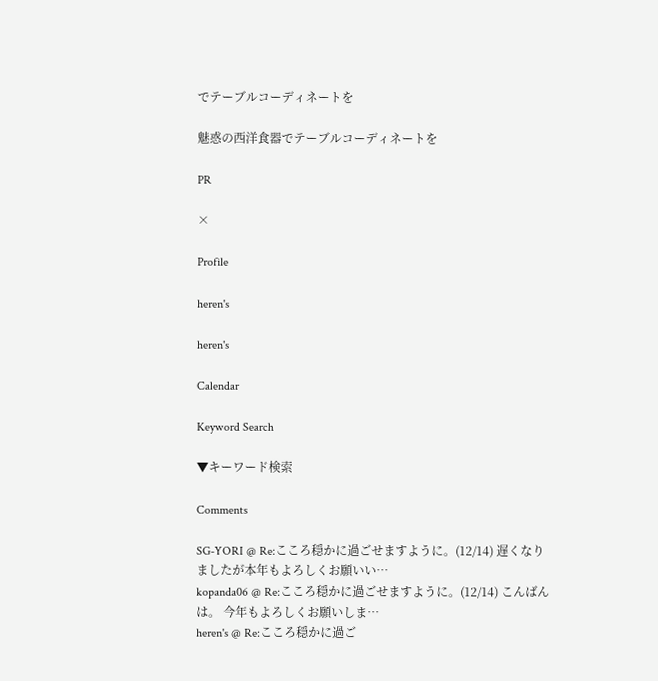でテーブルコーディネートを

魅惑の西洋食器でテーブルコーディネートを

PR

×

Profile

heren's

heren's

Calendar

Keyword Search

▼キーワード検索

Comments

SG-YORI @ Re:こころ穏かに過ごせますように。(12/14) 遅くなりましたが本年もよろしくお願いい…
kopanda06 @ Re:こころ穏かに過ごせますように。(12/14) こんばんは。 今年もよろしくお願いしま…
heren's @ Re:こころ穏かに過ご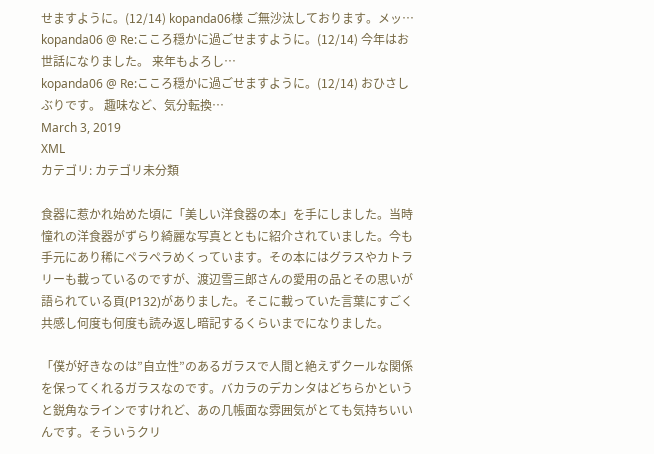せますように。(12/14) kopanda06様 ご無沙汰しております。メッ…
kopanda06 @ Re:こころ穏かに過ごせますように。(12/14) 今年はお世話になりました。 来年もよろし…
kopanda06 @ Re:こころ穏かに過ごせますように。(12/14) おひさしぶりです。 趣味など、気分転換…
March 3, 2019
XML
カテゴリ: カテゴリ未分類

食器に惹かれ始めた頃に「美しい洋食器の本」を手にしました。当時憧れの洋食器がずらり綺麗な写真とともに紹介されていました。今も手元にあり稀にペラペラめくっています。その本にはグラスやカトラリーも載っているのですが、渡辺雪三郎さんの愛用の品とその思いが語られている頁(P132)がありました。そこに載っていた言葉にすごく共感し何度も何度も読み返し暗記するくらいまでになりました。

「僕が好きなのは”自立性”のあるガラスで人間と絶えずクールな関係を保ってくれるガラスなのです。バカラのデカンタはどちらかというと鋭角なラインですけれど、あの几帳面な雰囲気がとても気持ちいいんです。そういうクリ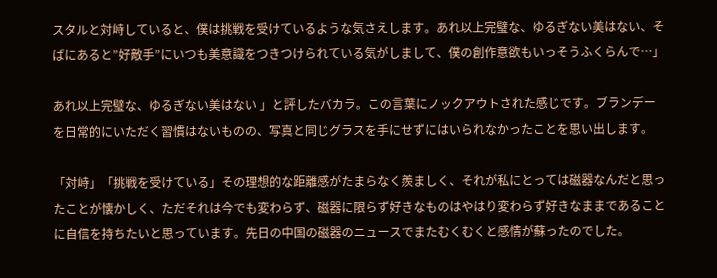スタルと対峙していると、僕は挑戦を受けているような気さえします。あれ以上完璧な、ゆるぎない美はない、そばにあると”好敵手”にいつも美意識をつきつけられている気がしまして、僕の創作意欲もいっそうふくらんで…」

あれ以上完璧な、ゆるぎない美はない 」と評したバカラ。この言葉にノックアウトされた感じです。ブランデーを日常的にいただく習慣はないものの、写真と同じグラスを手にせずにはいられなかったことを思い出します。

「対峙」「挑戦を受けている」その理想的な距離感がたまらなく羨ましく、それが私にとっては磁器なんだと思ったことが懐かしく、ただそれは今でも変わらず、磁器に限らず好きなものはやはり変わらず好きなままであることに自信を持ちたいと思っています。先日の中国の磁器のニュースでまたむくむくと感情が蘇ったのでした。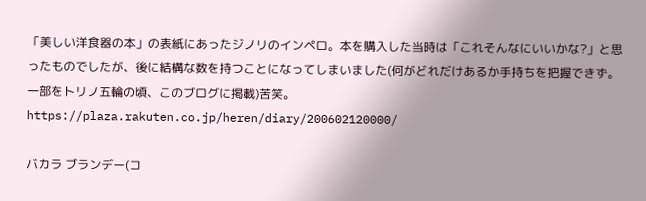「美しい洋食器の本」の表紙にあったジノリのインペロ。本を購入した当時は「これそんなにいいかな?」と思ったものでしたが、後に結構な数を持つことになってしまいました(何がどれだけあるか手持ちを把握できず。一部をトリノ五輪の頃、このブログに掲載)苦笑。
https://plaza.rakuten.co.jp/heren/diary/200602120000/

バカラ ブランデー(コ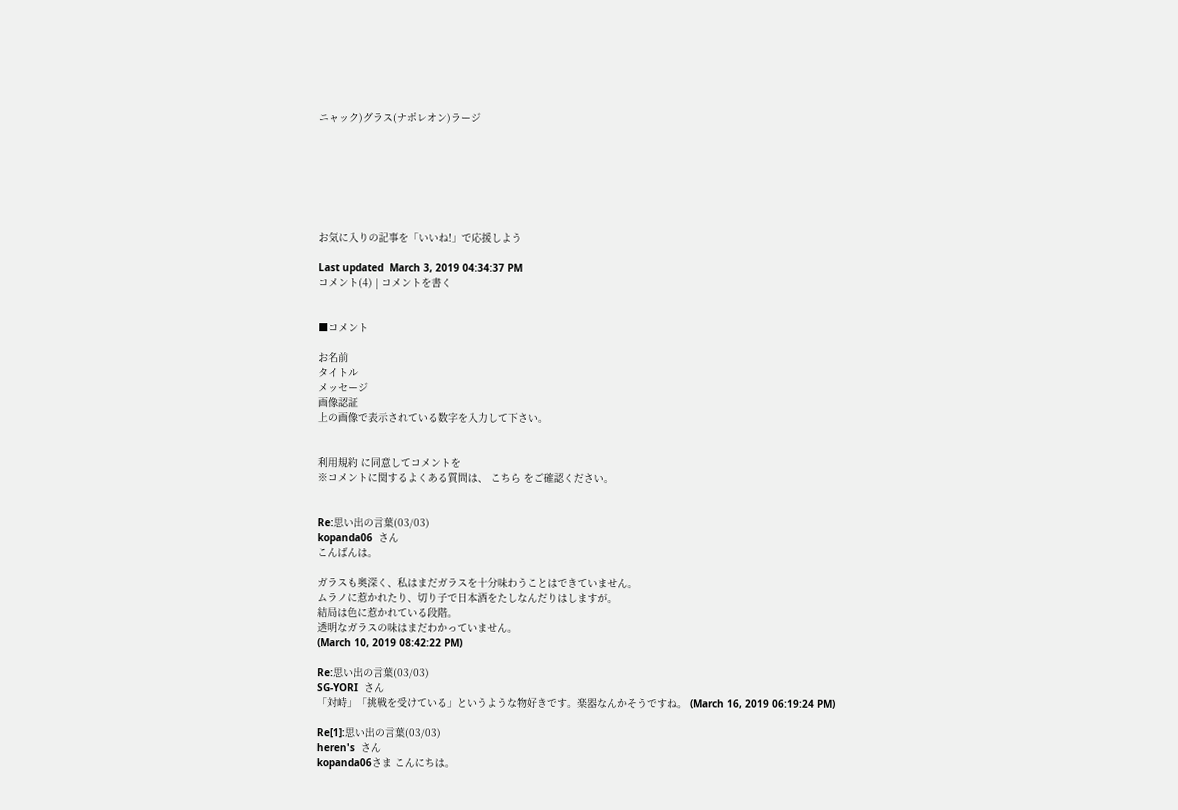ニャック)グラス(ナポレオン)ラージ







お気に入りの記事を「いいね!」で応援しよう

Last updated  March 3, 2019 04:34:37 PM
コメント(4) | コメントを書く


■コメント

お名前
タイトル
メッセージ
画像認証
上の画像で表示されている数字を入力して下さい。


利用規約 に同意してコメントを
※コメントに関するよくある質問は、 こちら をご確認ください。


Re:思い出の言葉(03/03)
kopanda06  さん
こんばんは。

ガラスも奥深く、私はまだガラスを十分味わうことはできていません。
ムラノに惹かれたり、切り子で日本酒をたしなんだりはしますが。
結局は色に惹かれている段階。
透明なガラスの味はまだわかっていません。
(March 10, 2019 08:42:22 PM)

Re:思い出の言葉(03/03)
SG-YORI  さん
「対峙」「挑戦を受けている」というような物好きです。楽器なんかそうですね。 (March 16, 2019 06:19:24 PM)

Re[1]:思い出の言葉(03/03)
heren's  さん
kopanda06さま こんにちは。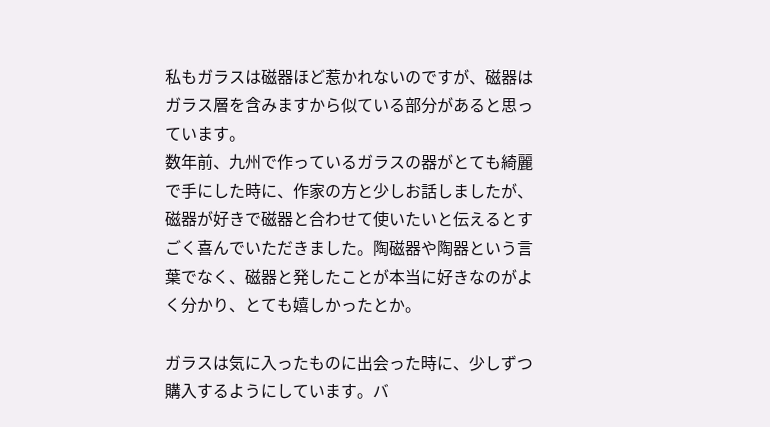私もガラスは磁器ほど惹かれないのですが、磁器はガラス層を含みますから似ている部分があると思っています。
数年前、九州で作っているガラスの器がとても綺麗で手にした時に、作家の方と少しお話しましたが、磁器が好きで磁器と合わせて使いたいと伝えるとすごく喜んでいただきました。陶磁器や陶器という言葉でなく、磁器と発したことが本当に好きなのがよく分かり、とても嬉しかったとか。

ガラスは気に入ったものに出会った時に、少しずつ購入するようにしています。バ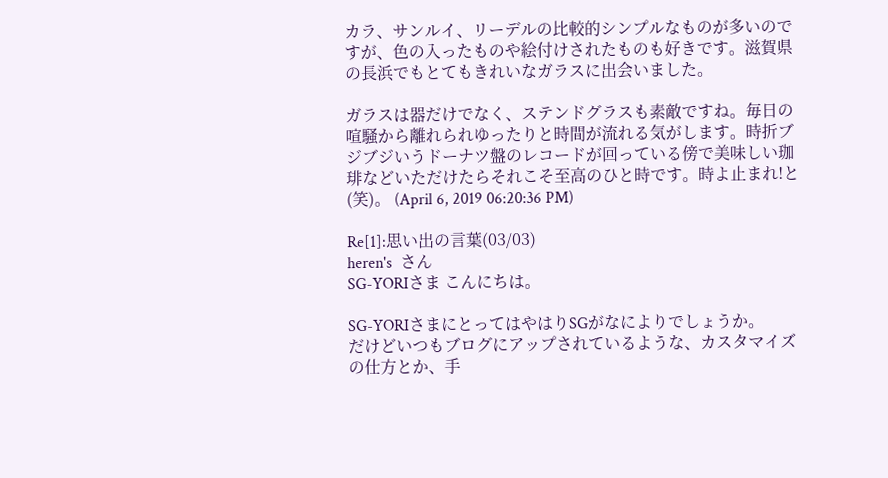カラ、サンルイ、リーデルの比較的シンプルなものが多いのですが、色の入ったものや絵付けされたものも好きです。滋賀県の長浜でもとてもきれいなガラスに出会いました。

ガラスは器だけでなく、ステンドグラスも素敵ですね。毎日の喧騒から離れられゆったりと時間が流れる気がします。時折ブジブジいうドーナツ盤のレコードが回っている傍で美味しい珈琲などいただけたらそれこそ至高のひと時です。時よ止まれ!と(笑)。 (April 6, 2019 06:20:36 PM)

Re[1]:思い出の言葉(03/03)
heren's  さん
SG-YORIさま こんにちは。

SG-YORIさまにとってはやはりSGがなによりでしょうか。
だけどいつもブログにアップされているような、カスタマイズの仕方とか、手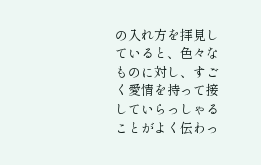の入れ方を拝見していると、色々なものに対し、すごく愛情を持って接していらっしゃることがよく伝わっ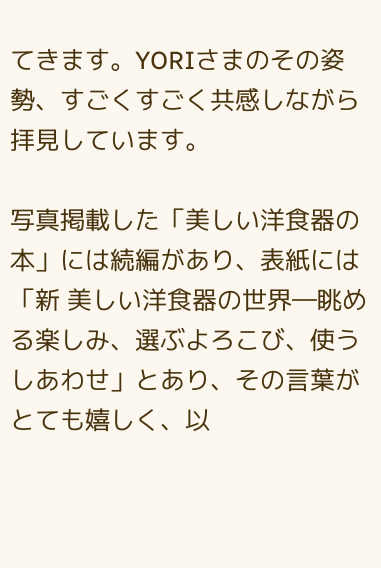てきます。YORIさまのその姿勢、すごくすごく共感しながら拝見しています。

写真掲載した「美しい洋食器の本」には続編があり、表紙には「新 美しい洋食器の世界―眺める楽しみ、選ぶよろこび、使うしあわせ」とあり、その言葉がとても嬉しく、以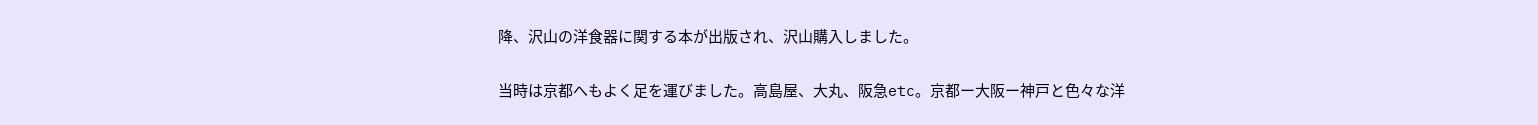降、沢山の洋食器に関する本が出版され、沢山購入しました。

当時は京都へもよく足を運びました。高島屋、大丸、阪急etc。京都ー大阪ー神戸と色々な洋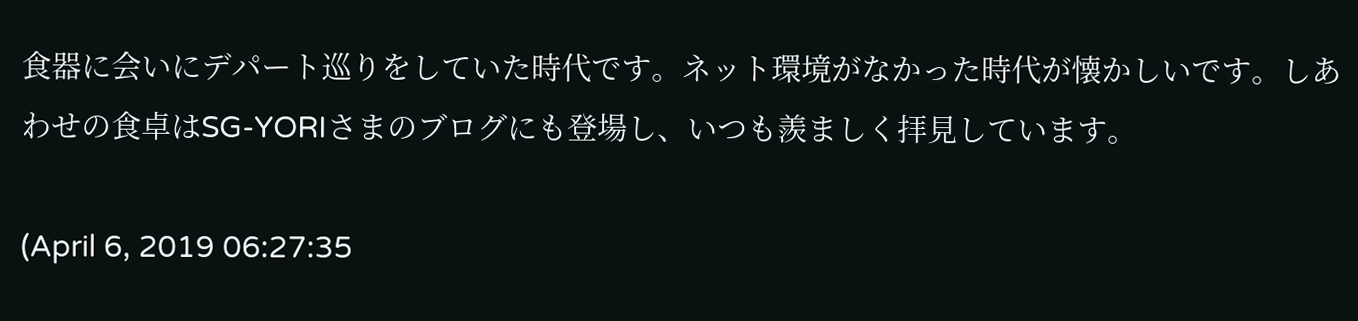食器に会いにデパート巡りをしていた時代です。ネット環境がなかった時代が懐かしいです。しあわせの食卓はSG-YORIさまのブログにも登場し、いつも羨ましく拝見しています。

(April 6, 2019 06:27:35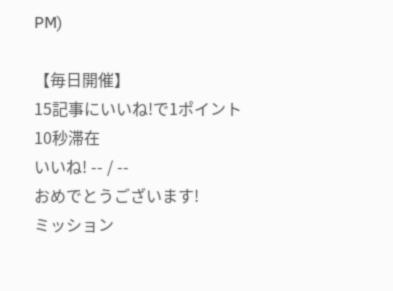PM)

【毎日開催】
15記事にいいね!で1ポイント
10秒滞在
いいね! -- / --
おめでとうございます!
ミッション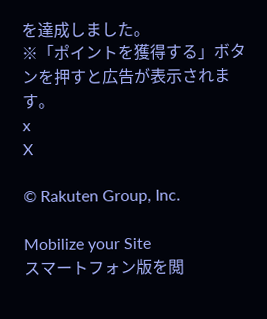を達成しました。
※「ポイントを獲得する」ボタンを押すと広告が表示されます。
x
X

© Rakuten Group, Inc.

Mobilize your Site
スマートフォン版を閲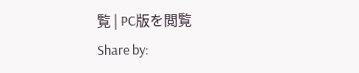覧 | PC版を閲覧
Share by: